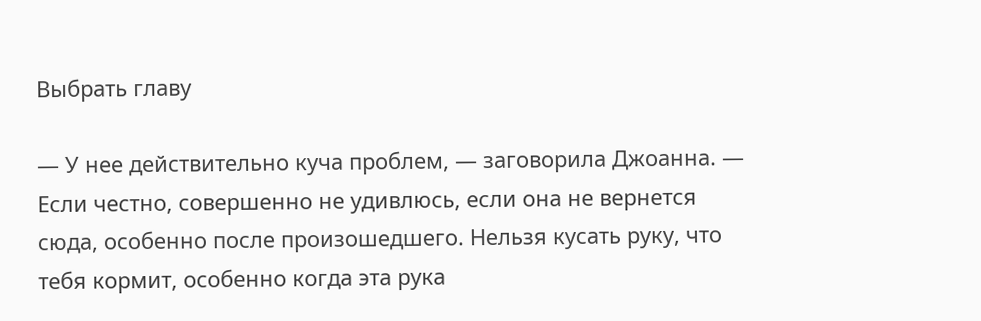Выбрать главу

— У нее действительно куча проблем, — заговорила Джоанна. — Если честно, совершенно не удивлюсь, если она не вернется сюда, особенно после произошедшего. Нельзя кусать руку, что тебя кормит, особенно когда эта рука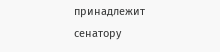принадлежит сенатору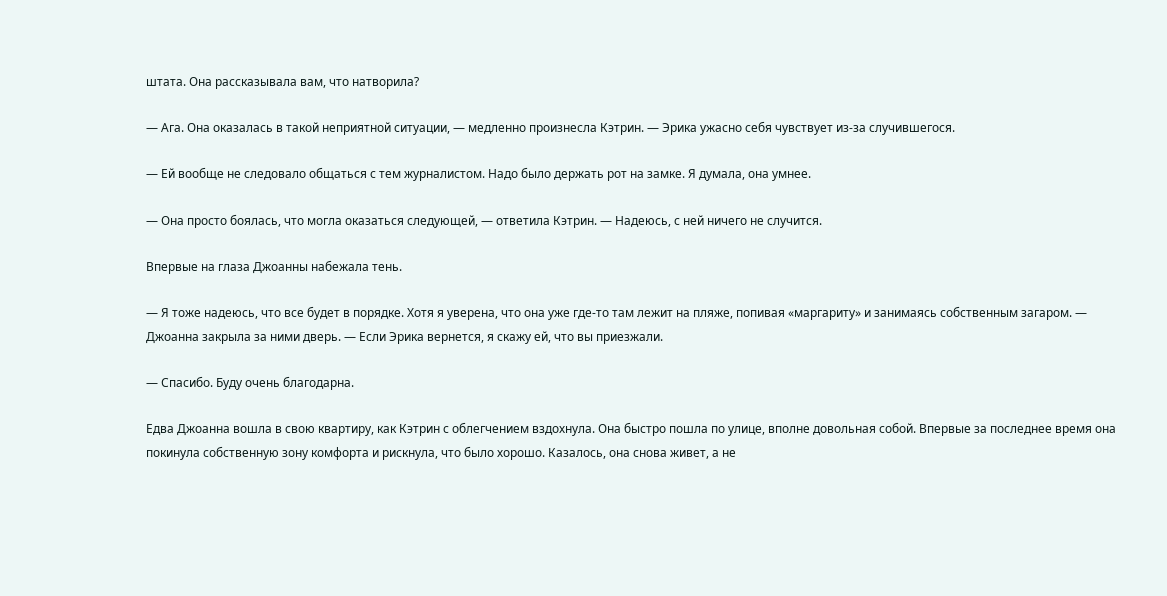штата. Она рассказывала вам, что натворила?

— Ага. Она оказалась в такой неприятной ситуации, — медленно произнесла Кэтрин. — Эрика ужасно себя чувствует из-за случившегося.

— Ей вообще не следовало общаться с тем журналистом. Надо было держать рот на замке. Я думала, она умнее.

— Она просто боялась, что могла оказаться следующей, — ответила Кэтрин. — Надеюсь, с ней ничего не случится.

Впервые на глаза Джоанны набежала тень.

— Я тоже надеюсь, что все будет в порядке. Хотя я уверена, что она уже где-то там лежит на пляже, попивая «маргариту» и занимаясь собственным загаром. — Джоанна закрыла за ними дверь. — Если Эрика вернется, я скажу ей, что вы приезжали.

— Спасибо. Буду очень благодарна.

Едва Джоанна вошла в свою квартиру, как Кэтрин с облегчением вздохнула. Она быстро пошла по улице, вполне довольная собой. Впервые за последнее время она покинула собственную зону комфорта и рискнула, что было хорошо. Казалось, она снова живет, а не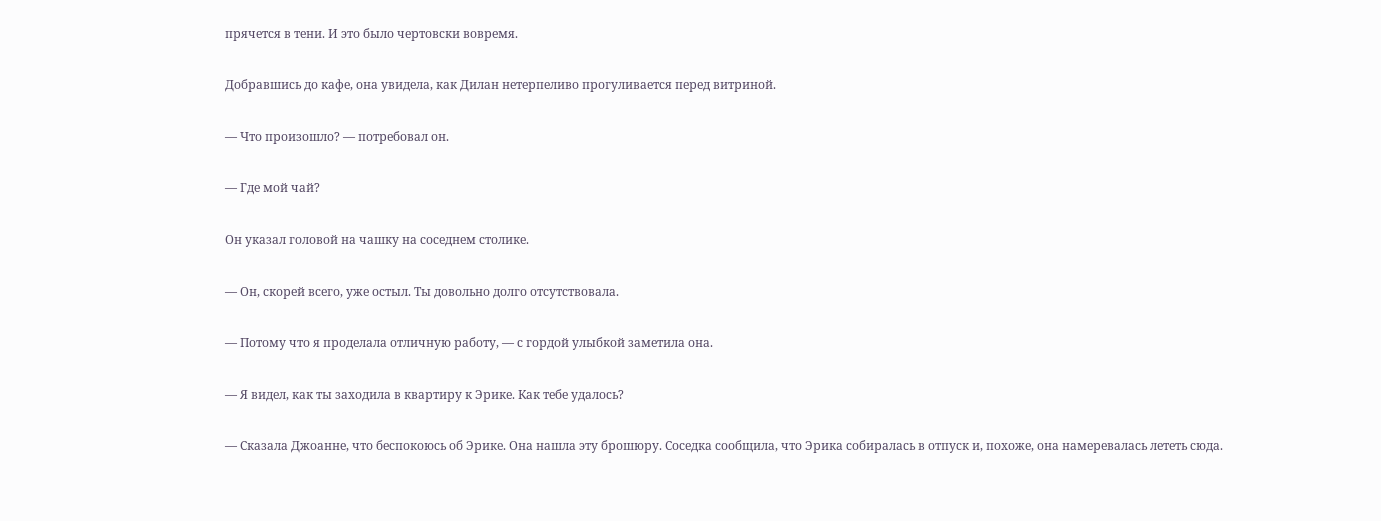прячется в тени. И это было чертовски вовремя.

Добравшись до кафе, она увидела, как Дилан нетерпеливо прогуливается перед витриной.

— Что произошло? — потребовал он.

— Где мой чай?

Он указал головой на чашку на соседнем столике.

— Он, скорей всего, уже остыл. Ты довольно долго отсутствовала.

— Потому что я проделала отличную работу, — с гордой улыбкой заметила она.

— Я видел, как ты заходила в квартиру к Эрике. Как тебе удалось?

— Сказала Джоанне, что беспокоюсь об Эрике. Она нашла эту брошюру. Соседка сообщила, что Эрика собиралась в отпуск и, похоже, она намеревалась лететь сюда.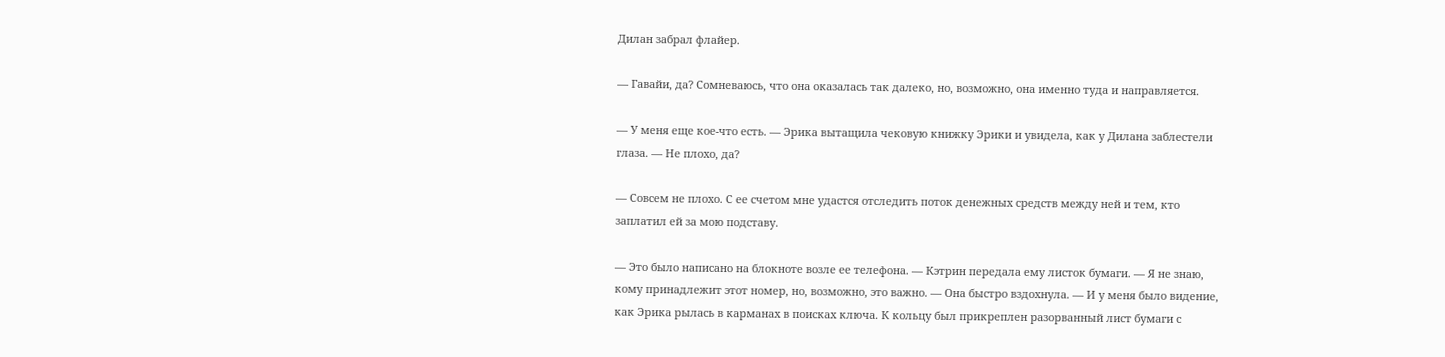Дилан забрал флайер.

— Гавайи, да? Сомневаюсь, что она оказалась так далеко, но, возможно, она именно туда и направляется.

— У меня еще кое-что есть. — Эрика вытащила чековую книжку Эрики и увидела, как у Дилана заблестели глаза. — Не плохо, да?

— Совсем не плохо. С ее счетом мне удастся отследить поток денежных средств между ней и тем, кто заплатил ей за мою подставу.

— Это было написано на блокноте возле ее телефона. — Кэтрин передала ему листок бумаги. — Я не знаю, кому принадлежит этот номер, но, возможно, это важно. — Она быстро вздохнула. — И у меня было видение, как Эрика рылась в карманах в поисках ключа. К кольцу был прикреплен разорванный лист бумаги с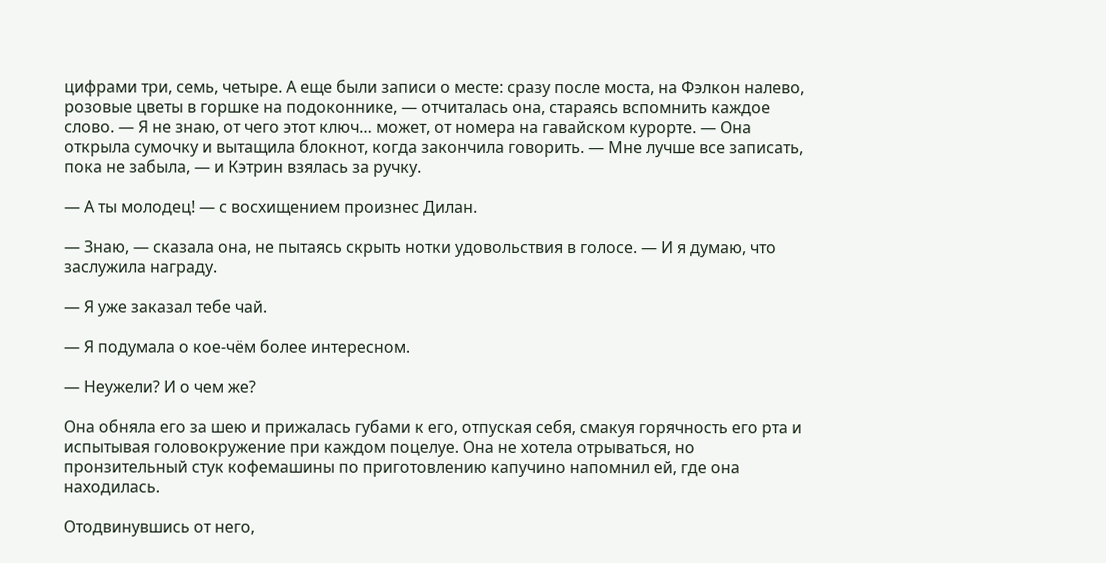цифрами три, семь, четыре. А еще были записи о месте: сразу после моста, на Фэлкон налево, розовые цветы в горшке на подоконнике, — отчиталась она, стараясь вспомнить каждое слово. — Я не знаю, от чего этот ключ… может, от номера на гавайском курорте. — Она открыла сумочку и вытащила блокнот, когда закончила говорить. — Мне лучше все записать, пока не забыла, — и Кэтрин взялась за ручку.

— А ты молодец! — с восхищением произнес Дилан.

— Знаю, — сказала она, не пытаясь скрыть нотки удовольствия в голосе. — И я думаю, что заслужила награду.

— Я уже заказал тебе чай.

— Я подумала о кое-чём более интересном.

— Неужели? И о чем же?

Она обняла его за шею и прижалась губами к его, отпуская себя, смакуя горячность его рта и испытывая головокружение при каждом поцелуе. Она не хотела отрываться, но пронзительный стук кофемашины по приготовлению капучино напомнил ей, где она находилась.

Отодвинувшись от него,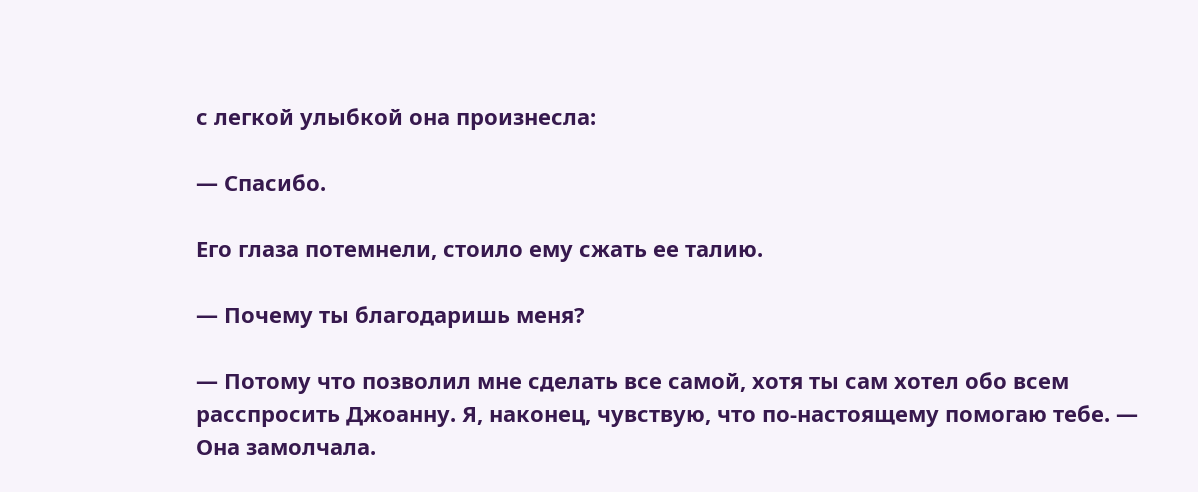с легкой улыбкой она произнесла:

— Спасибо.

Его глаза потемнели, стоило ему сжать ее талию.

— Почему ты благодаришь меня?

— Потому что позволил мне сделать все самой, хотя ты сам хотел обо всем расспросить Джоанну. Я, наконец, чувствую, что по-настоящему помогаю тебе. — Она замолчала.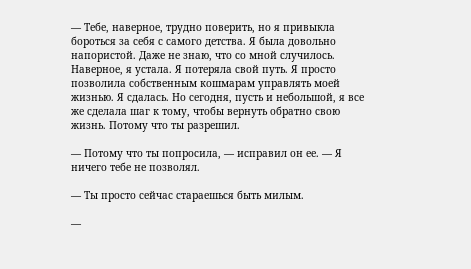— Тебе, наверное, трудно поверить, но я привыкла бороться за себя с самого детства. Я была довольно напористой. Даже не знаю, что со мной случилось. Наверное, я устала. Я потеряла свой путь. Я просто позволила собственным кошмарам управлять моей жизнью. Я сдалась. Но сегодня, пусть и небольшой, я все же сделала шаг к тому, чтобы вернуть обратно свою жизнь. Потому что ты разрешил.

— Потому что ты попросила, — исправил он ее. — Я ничего тебе не позволял.

— Ты просто сейчас стараешься быть милым.

—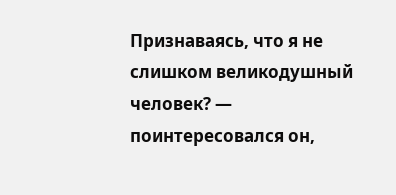Признаваясь, что я не слишком великодушный человек? — поинтересовался он,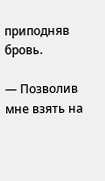приподняв бровь.

— Позволив мне взять на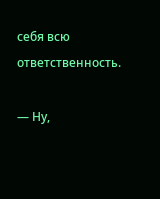себя всю ответственность.

— Ну,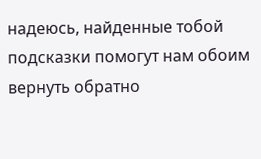надеюсь, найденные тобой подсказки помогут нам обоим вернуть обратно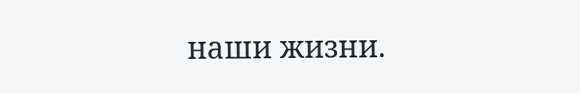наши жизни.